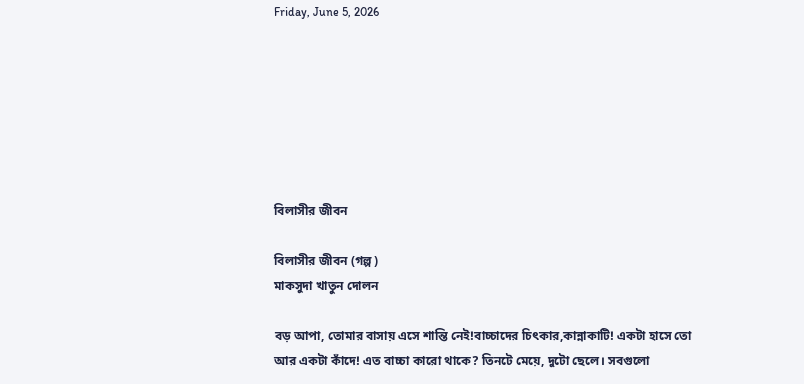Friday, June 5, 2026







বিলাসীর জীবন

বিলাসীর জীবন (গল্প )
মাকসুদা খাতুন দোলন

বড় আপা, তোমার বাসায় এসে শান্তি নেই!বাচ্চাদের চিৎকার,কান্নাকাটি! একটা হাসে তো আর একটা কাঁদে! এত বাচ্চা কারো থাকে? তিনটে মেয়ে, দুটো ছেলে। সবগুলো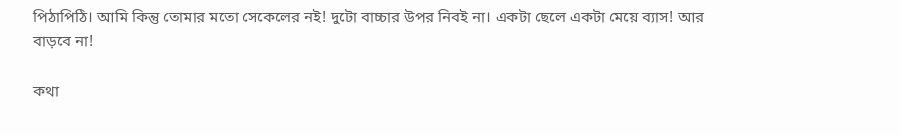পিঠাপিঠি। আমি কিন্তু তোমার মতো সেকেলের নই! দুটো বাচ্চার উপর নিবই না। একটা ছেলে একটা মেয়ে ব্যাস! আর বাড়বে না!

কথা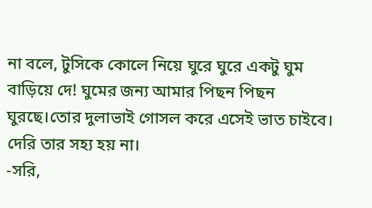না বলে, টুসিকে কোলে নিয়ে ঘুরে ঘুরে একটু ঘুম বাড়িয়ে দে! ঘুমের জন্য আমার পিছন পিছন ঘুরছে।তোর দুলাভাই গোসল করে এসেই ভাত চাইবে। দেরি তার সহ্য হয় না।
-সরি,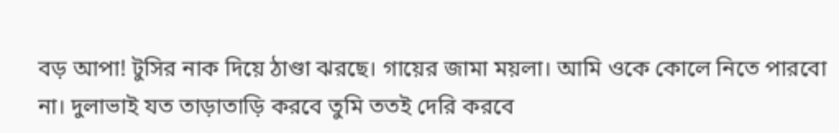বড় আপা! টুসির নাক দিয়ে ঠাণ্ডা ঝরছে। গায়ের জামা ময়লা। আমি ওকে কোলে নিতে পারবো না। দুলাভাই যত তাড়াতাড়ি করবে তুমি ততই দেরি করবে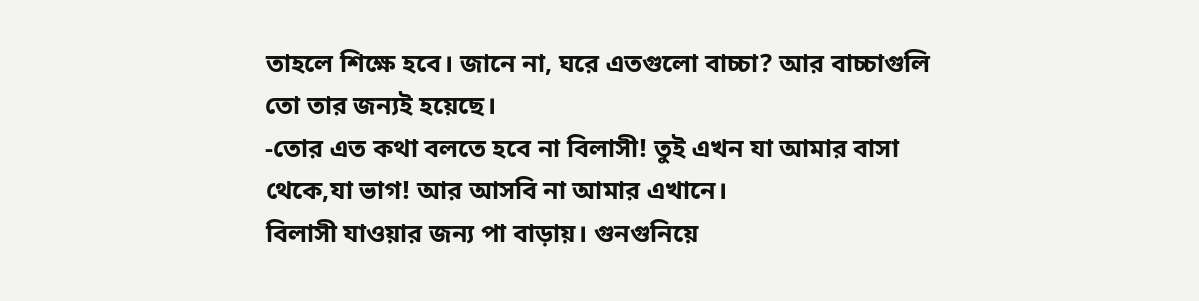তাহলে শিক্ষে হবে। জানে না, ঘরে এতগুলো বাচ্চা? আর বাচ্চাগুলি তো তার জন্যই হয়েছে।
-তোর এত কথা বলতে হবে না বিলাসী! তুই এখন যা আমার বাসা থেকে,যা ভাগ! আর আসবি না আমার এখানে।
বিলাসী যাওয়ার জন্য পা বাড়ায়। গুনগুনিয়ে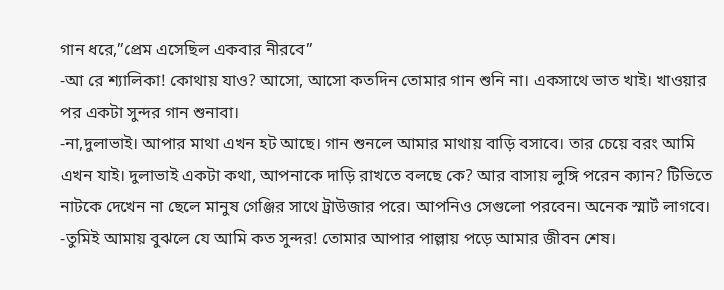গান ধরে,”প্রেম এসেছিল একবার নীরবে”
-আ রে শ্যালিকা! কোথায় যাও? আসো, আসো কতদিন তোমার গান শুনি না। একসাথে ভাত খাই। খাওয়ার পর একটা সুন্দর গান শুনাবা।
-না,দুলাভাই। আপার মাথা এখন হট আছে। গান শুনলে আমার মাথায় বাড়ি বসাবে। তার চেয়ে বরং আমি এখন যাই। দুলাভাই একটা কথা, আপনাকে দাড়ি রাখতে বলছে কে? আর বাসায় লুঙ্গি পরেন ক্যান? টিভিতে নাটকে দেখেন না ছেলে মানুষ গেঞ্জির সাথে ট্রাউজার পরে। আপনিও সেগুলো পরবেন। অনেক স্মার্ট লাগবে।
-তুমিই আমায় বুঝলে যে আমি কত সুন্দর! তোমার আপার পাল্লায় পড়ে আমার জীবন শেষ।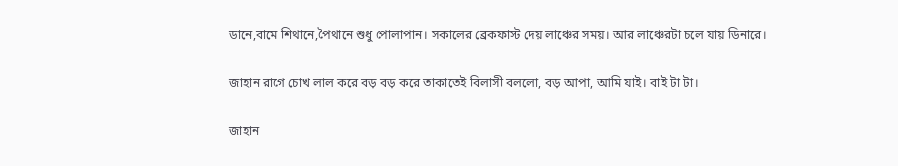ডানে,বামে শিথানে,পৈথানে শুধু পোলাপান। সকালের ব্রেকফাস্ট দেয় লাঞ্চের সময়। আর লাঞ্চেরটা চলে যায় ডিনারে।

জাহান রাগে চোখ লাল করে বড় বড় করে তাকাতেই বিলাসী বললো, বড় আপা, আমি যাই। বাই টা টা।

জাহান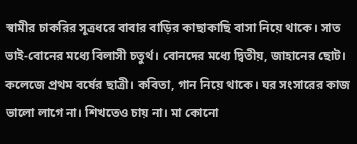স্বামীর চাকরির সূত্রধরে বাবার বাড়ির কাছাকাছি বাসা নিয়ে থাকে। সাত ভাই-বোনের মধ্যে বিলাসী চতুর্থ। বোনদের মধ্যে দ্বিতীয়, জাহানের ছোট। কলেজে প্রথম বর্ষের ছাত্রী। কবিতা, গান নিয়ে থাকে। ঘর সংসারের কাজ ভালো লাগে না। শিখতেও চায় না। মা কোনো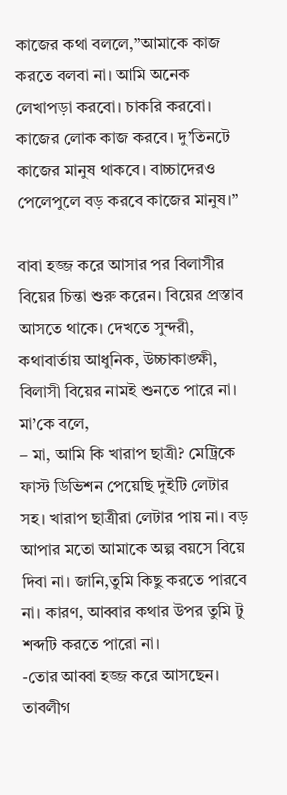কাজের কথা বললে,”আমাকে কাজ করতে বলবা না। আমি অনেক লেখাপড়া করবো। চাকরি করবো। কাজের লোক কাজ করবে। দু’তিনটে কাজের মানুষ থাকবে। বাচ্চাদেরও পেলেপুলে বড় করবে কাজের মানুষ।”

বাবা হজ্জ করে আসার পর বিলাসীর বিয়ের চিন্তা শুরু করেন। বিয়ের প্রস্তাব আসতে থাকে। দেখতে সুন্দরী, কথাবার্তায় আধুনিক, উচ্চাকাঙ্ক্ষী, বিলাসী বিয়ের নামই শুনতে পারে না। মা’কে বলে,
– মা, আমি কি খারাপ ছাত্রী? মেট্রিকে ফাস্ট ডিভিশন পেয়েছি দুইটি লেটার সহ। খারাপ ছাত্রীরা লেটার পায় না। বড় আপার মতো আমাকে অল্প বয়সে বিয়ে দিবা না। জানি,তুমি কিছু করতে পারবে না। কারণ, আব্বার কথার উপর তুমি টু শব্দটি করতে পারো না।
-তোর আব্বা হজ্জ করে আসছেন। তাবলীগ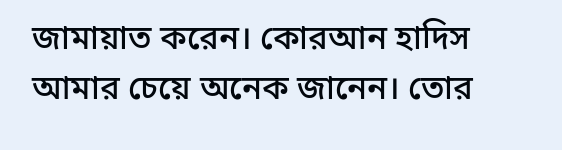জামায়াত করেন। কোরআন হাদিস আমার চেয়ে অনেক জানেন। তোর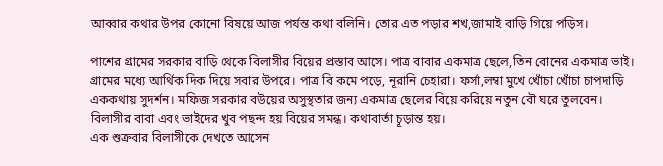আব্বার কথার উপর কোনো বিষয়ে আজ পর্যন্ত কথা বলিনি। তোর এত পড়ার শখ,জামাই বাড়ি গিয়ে পড়িস।

পাশের গ্রামের সরকার বাড়ি থেকে বিলাসীর বিয়ের প্রস্তাব আসে। পাত্র বাবার একমাত্র ছেলে,তিন বোনের একমাত্র ভাই। গ্রামের মধ্যে আর্থিক দিক দিয়ে সবার উপরে। পাত্র বি কমে পড়ে, নূরানি চেহারা। ফর্সা,লম্বা মুখে খোঁচা খোঁচা চাপদাড়ি এককথায় সুদর্শন। মফিজ সরকার বউয়ের অসুস্থতার জন্য একমাত্র ছেলের বিয়ে করিয়ে নতুন বৌ ঘরে তুলবেন। বিলাসীর বাবা এবং ভাইদের খুব পছন্দ হয় বিয়ের সমন্ধ। কথাবার্তা চূড়ান্ত হয়।
এক শুক্রবার বিলাসীকে দেখতে আসেন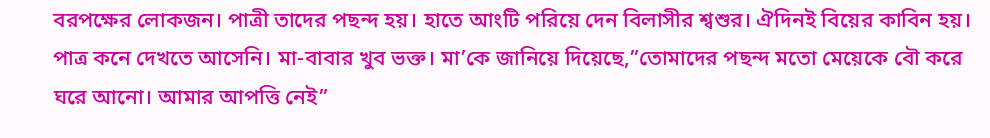বরপক্ষের লোকজন। পাত্রী তাদের পছন্দ হয়। হাতে আংটি পরিয়ে দেন বিলাসীর শ্বশুর। ঐদিনই বিয়ের কাবিন হয়। পাত্র কনে দেখতে আসেনি। মা-বাবার খুব ভক্ত। মা’কে জানিয়ে দিয়েছে,”তোমাদের পছন্দ মতো মেয়েকে বৌ করে ঘরে আনো। আমার আপত্তি নেই”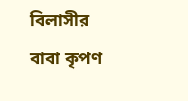বিলাসীর বাবা কৃপণ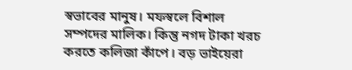স্বভাবের মানুষ। মফস্বলে বিশাল সম্পদের মালিক। কিন্তু নগদ টাকা খরচ করতে কলিজা কাঁপে। বড় ভাইয়েরা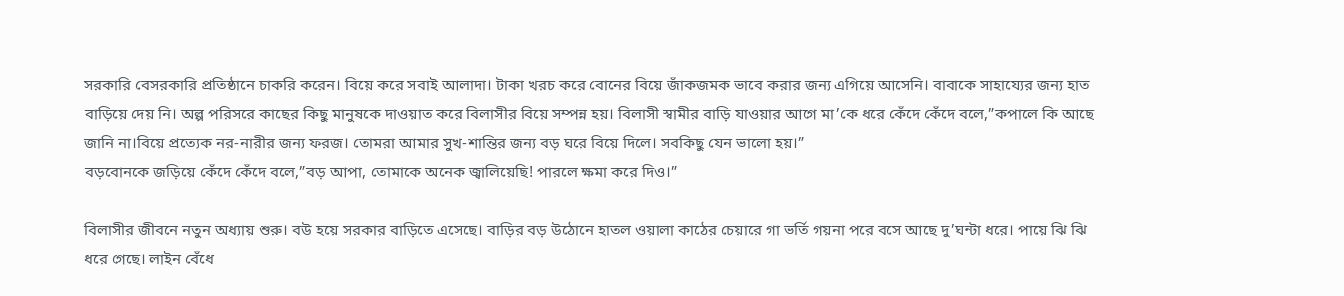সরকারি বেসরকারি প্রতিষ্ঠানে চাকরি করেন। বিয়ে করে সবাই আলাদা। টাকা খরচ করে বোনের বিয়ে জাঁকজমক ভাবে করার জন্য এগিয়ে আসেনি। বাবাকে সাহায্যের জন্য হাত বাড়িয়ে দেয় নি। অল্প পরিসরে কাছের কিছু মানুষকে দাওয়াত করে বিলাসীর বিয়ে সম্পন্ন হয়। বিলাসী স্বামীর বাড়ি যাওয়ার আগে মা’কে ধরে কেঁদে কেঁদে বলে,”কপালে কি আছে জানি না।বিয়ে প্রত্যেক নর-নারীর জন্য ফরজ। তোমরা আমার সুখ-শান্তির জন্য বড় ঘরে বিয়ে দিলে। সবকিছু যেন ভালো হয়।”
বড়বোনকে জড়িয়ে কেঁদে কেঁদে বলে,”বড় আপা, তোমাকে অনেক জ্বালিয়েছি! পারলে ক্ষমা করে দিও।”

বিলাসীর জীবনে নতুন অধ্যায় শুরু। বউ হয়ে সরকার বাড়িতে এসেছে। বাড়ির বড় উঠোনে হাতল ওয়ালা কাঠের চেয়ারে গা ভর্তি গয়না পরে বসে আছে দু’ঘন্টা ধরে। পায়ে ঝি ঝি ধরে গেছে। লাইন বেঁধে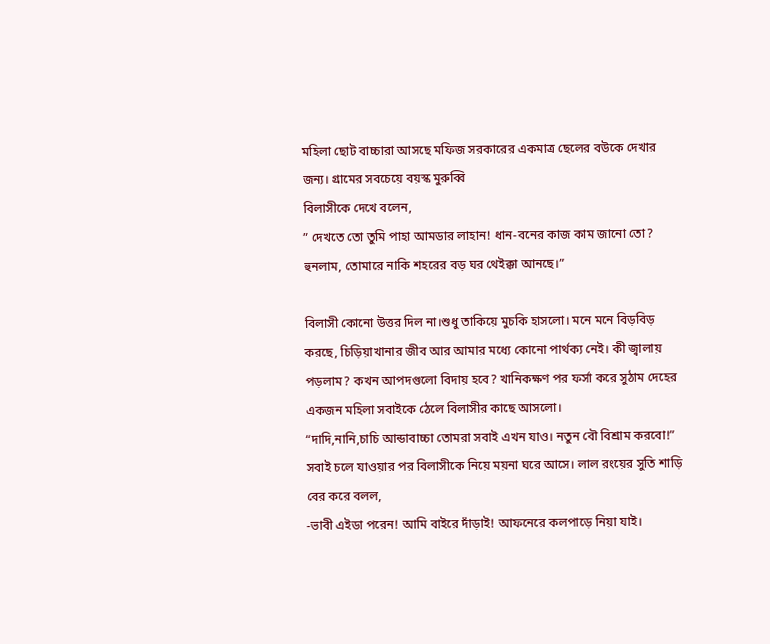মহিলা ছোট বাচ্চারা আসছে মফিজ সরকারের একমাত্র ছেলের বউকে দেখার জন্য। গ্রামের সবচেয়ে বয়স্ক মুরুব্বি
বিলাসীকে দেখে বলেন,
” দেখতে তো তুমি পাহা আমডার লাহান! ধান-বনের কাজ কাম জানো তো? হুনলাম, তোমারে নাকি শহরের বড় ঘর থেইক্কা আনছে।”

বিলাসী কোনো উত্তর দিল না।শুধু তাকিয়ে মুচকি হাসলো। মনে মনে বিড়বিড় করছে, চিড়িয়াখানার জীব আর আমার মধ্যে কোনো পার্থক্য নেই। কী জ্বালায় পড়লাম? কখন আপদগুলো বিদায় হবে? খানিকক্ষণ পর ফর্সা করে সুঠাম দেহের একজন মহিলা সবাইকে ঠেলে বিলাসীর কাছে আসলো।
“দাদি,নানি,চাচি আন্ডাবাচ্চা তোমরা সবাই এখন যাও। নতুন বৌ বিশ্রাম করবো!”
সবাই চলে যাওয়ার পর বিলাসীকে নিয়ে ময়না ঘরে আসে। লাল রংয়ের সুতি শাড়ি বের করে বলল,
-ভাবী এইডা পরেন! আমি বাইরে দাঁড়াই! আফনেরে কলপাড়ে নিয়া যাই।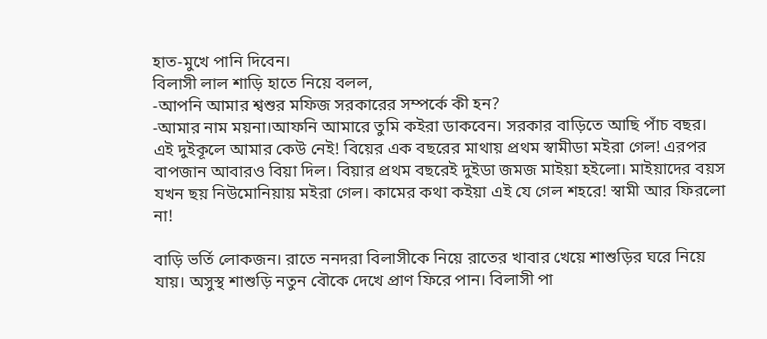হাত-মুখে পানি দিবেন।
বিলাসী লাল শাড়ি হাতে নিয়ে বলল,
-আপনি আমার শ্বশুর মফিজ সরকারের সম্পর্কে কী হন?
-আমার নাম ময়না।আফনি আমারে তুমি কইরা ডাকবেন। সরকার বাড়িতে আছি পাঁচ বছর। এই দুইকূলে আমার কেউ নেই! বিয়ের এক বছরের মাথায় প্রথম স্বামীডা মইরা গেল! এরপর বাপজান আবারও বিয়া দিল। বিয়ার প্রথম বছরেই দুইডা জমজ মাইয়া হইলো। মাইয়াদের বয়স যখন ছয় নিউমোনিয়ায় মইরা গেল। কামের কথা কইয়া এই যে গেল শহরে! স্বামী আর ফিরলো না!

বাড়ি ভর্তি লোকজন। রাতে ননদরা বিলাসীকে নিয়ে রাতের খাবার খেয়ে শাশুড়ির ঘরে নিয়ে যায়। অসুস্থ শাশুড়ি নতুন বৌকে দেখে প্রাণ ফিরে পান। বিলাসী পা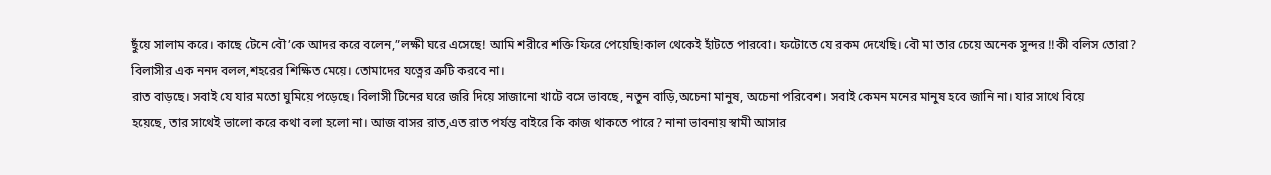ছুঁয়ে সালাম করে। কাছে টেনে বৌ’কে আদর করে বলেন,”লক্ষী ঘরে এসেছে! আমি শরীরে শক্তি ফিরে পেয়েছি!কাল থেকেই হাঁটতে পারবো। ফটোতে যে রকম দেখেছি। বৌ মা তার চেয়ে অনেক সুন্দর !!কী বলিস তোরা?
বিলাসীর এক ননদ বলল,শহরের শিক্ষিত মেয়ে। তোমাদের যত্নের ত্রুটি করবে না।
রাত বাড়ছে। সবাই যে যার মতো ঘুমিয়ে পড়েছে। বিলাসী টিনের ঘরে জরি দিয়ে সাজানো খাটে বসে ভাবছে, নতুন বাড়ি,অচেনা মানুষ, অচেনা পরিবেশ। সবাই কেমন মনের মানুষ হবে জানি না। যার সাথে বিয়ে
হয়েছে, তার সাথেই ভালো করে কথা বলা হলো না। আজ বাসর রাত,এত রাত পর্যন্ত বাইরে কি কাজ থাকতে পারে? নানা ভাবনায় স্বামী আসার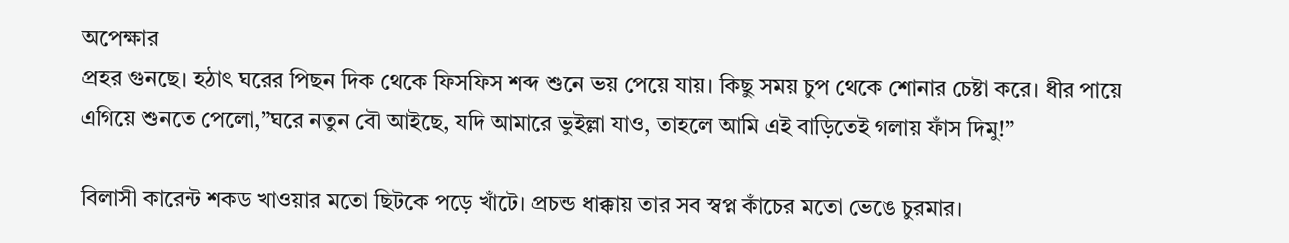অপেক্ষার
প্রহর গুনছে। হঠাৎ ঘরের পিছন দিক থেকে ফিসফিস শব্দ শুনে ভয় পেয়ে যায়। কিছু সময় চুপ থেকে শোনার চেষ্টা করে। ধীর পায়ে এগিয়ে শুনতে পেলো,”ঘরে নতুন বৌ আইছে, যদি আমারে ভুইল্লা যাও, তাহলে আমি এই বাড়িতেই গলায় ফাঁস দিমু!”

বিলাসী কারেন্ট শকড খাওয়ার মতো ছিটকে পড়ে খাঁটে। প্রচন্ড ধাক্কায় তার সব স্বপ্ন কাঁচের মতো ভেঙে চুরমার।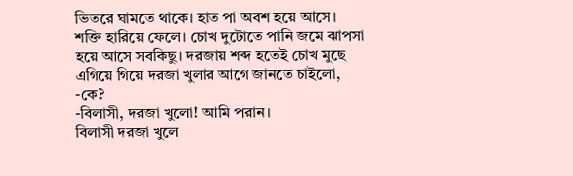ভিতরে ঘামতে থাকে। হাত পা অবশ হয়ে আসে। শক্তি হারিয়ে ফেলে। চোখ দুটোতে পানি জমে ঝাপসা হয়ে আসে সবকিছু। দরজায় শব্দ হতেই চোখ মুছে এগিয়ে গিয়ে দরজা খুলার আগে জানতে চাইলো, -কে?
-বিলাসী, দরজা খুলো! আমি পরান।
বিলাসী দরজা খুলে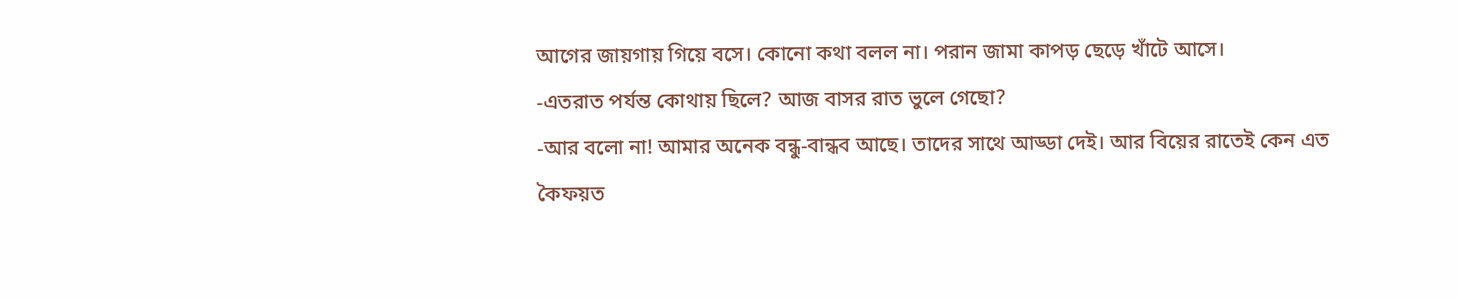আগের জায়গায় গিয়ে বসে। কোনো কথা বলল না। পরান জামা কাপড় ছেড়ে খাঁটে আসে।
-এতরাত পর্যন্ত কোথায় ছিলে? আজ বাসর রাত ভুলে গেছো?
-আর বলো না! আমার অনেক বন্ধু-বান্ধব আছে। তাদের সাথে আড্ডা দেই। আর বিয়ের রাতেই কেন এত
কৈফয়ত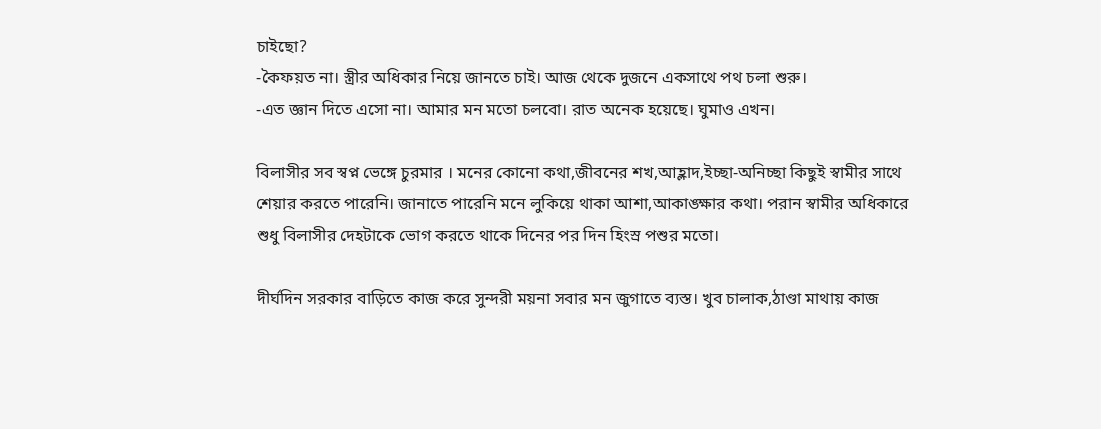চাইছো?
-কৈফয়ত না। স্ত্রীর অধিকার নিয়ে জানতে চাই। আজ থেকে দুজনে একসাথে পথ চলা শুরু।
-এত জ্ঞান দিতে এসো না। আমার মন মতো চলবো। রাত অনেক হয়েছে। ঘুমাও এখন।

বিলাসীর সব স্বপ্ন ভেঙ্গে চুরমার । মনের কোনো কথা,জীবনের শখ,আহ্লাদ,ইচ্ছা-অনিচ্ছা কিছুই স্বামীর সাথে শেয়ার করতে পারেনি। জানাতে পারেনি মনে লুকিয়ে থাকা আশা,আকাঙ্ক্ষার কথা। পরান স্বামীর অধিকারে শুধু বিলাসীর দেহটাকে ভোগ করতে থাকে দিনের পর দিন হিংস্র পশুর মতো।

দীর্ঘদিন সরকার বাড়িতে কাজ করে সুন্দরী ময়না সবার মন জুগাতে ব্যস্ত। খুব চালাক,ঠাণ্ডা মাথায় কাজ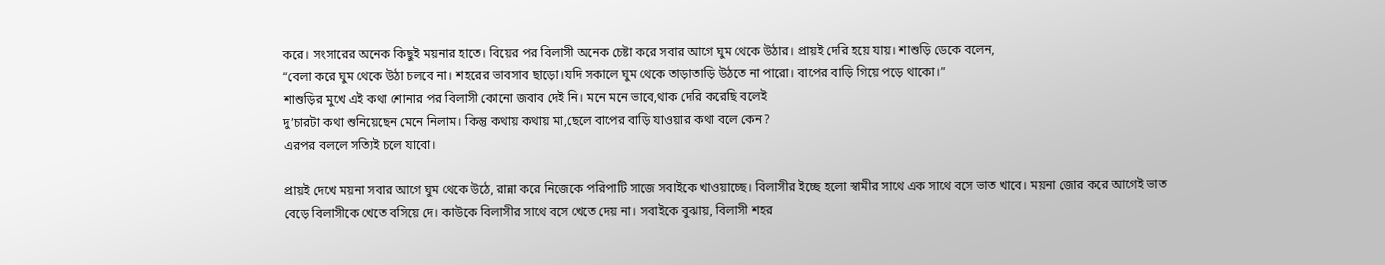করে। সংসারের অনেক কিছুই ময়নার হাতে। বিয়ের পর বিলাসী অনেক চেষ্টা করে সবার আগে ঘুম থেকে উঠার। প্রায়ই দেরি হয়ে যায়। শাশুড়ি ডেকে বলেন,
“বেলা করে ঘুম থেকে উঠা চলবে না। শহরের ভাবসাব ছাড়ো।যদি সকালে ঘুম থেকে তাড়াতাড়ি উঠতে না পারো। বাপের বাড়ি গিয়ে পড়ে থাকো।”
শাশুড়ির মুখে এই কথা শোনার পর বিলাসী কোনো জবাব দেই নি। মনে মনে ভাবে,থাক দেরি করেছি বলেই
দু’চারটা কথা শুনিয়েছেন মেনে নিলাম। কিন্তু কথায় কথায় মা,ছেলে বাপের বাড়ি যাওয়ার কথা বলে কেন?
এরপর বললে সত্যিই চলে যাবো।

প্রায়ই দেখে ময়না সবার আগে ঘুম থেকে উঠে, রান্না করে নিজেকে পরিপাটি সাজে সবাইকে খাওয়াচ্ছে। বিলাসীর ইচ্ছে হলো স্বামীর সাথে এক সাথে বসে ভাত খাবে। ময়না জোর করে আগেই ভাত বেড়ে বিলাসীকে খেতে বসিয়ে দে। কাউকে বিলাসীর সাথে বসে খেতে দেয় না। সবাইকে বুঝায়, বিলাসী শহর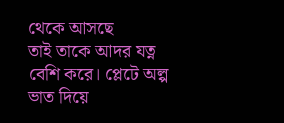থেকে আসছে
তাই তাকে আদর যত্ন বেশি করে। প্লেটে অল্প ভাত দিয়ে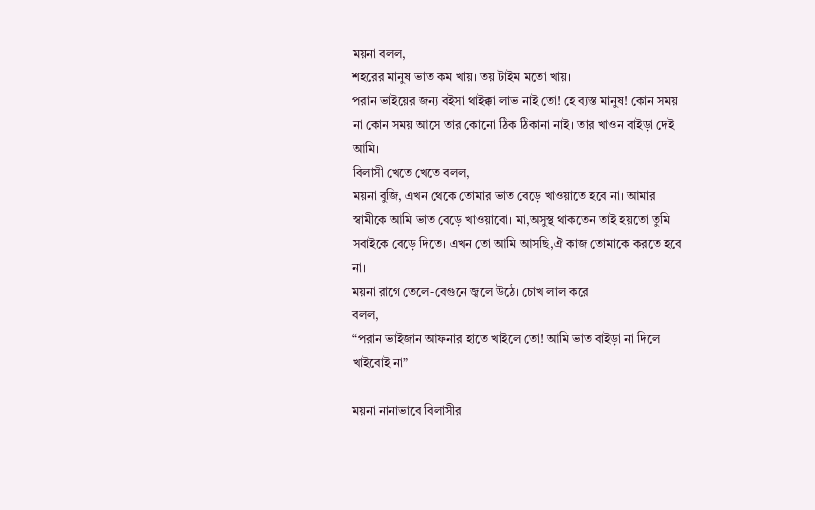ময়না বলল,
শহরের মানুষ ভাত কম খায়। তয় টাইম মতো খায়।
পরান ভাইয়ের জন্য বইসা থাইক্কা লাভ নাই তো! হে ব্যস্ত মানুষ! কোন সময় না কোন সময় আসে তার কোনো ঠিক ঠিকানা নাই। তার খাওন বাইড়া দেই আমি।
বিলাসী খেতে খেতে বলল,
ময়না বুজি, এখন থেকে তোমার ভাত বেড়ে খাওয়াতে হবে না। আমার স্বামীকে আমি ভাত বেড়ে খাওয়াবো। মা,অসুস্থ থাকতেন তাই হয়তো তুমি সবাইকে বেড়ে দিতে। এখন তো আমি আসছি,ঐ কাজ তোমাকে করতে হবে না।
ময়না রাগে তেলে-বেগুনে জ্বলে উঠে। চোখ লাল করে
বলল,
“পরান ভাইজান আফনার হাতে খাইলে তো! আমি ভাত বাইড়া না দিলে খাইবোই না”

ময়না নানাভাবে বিলাসীর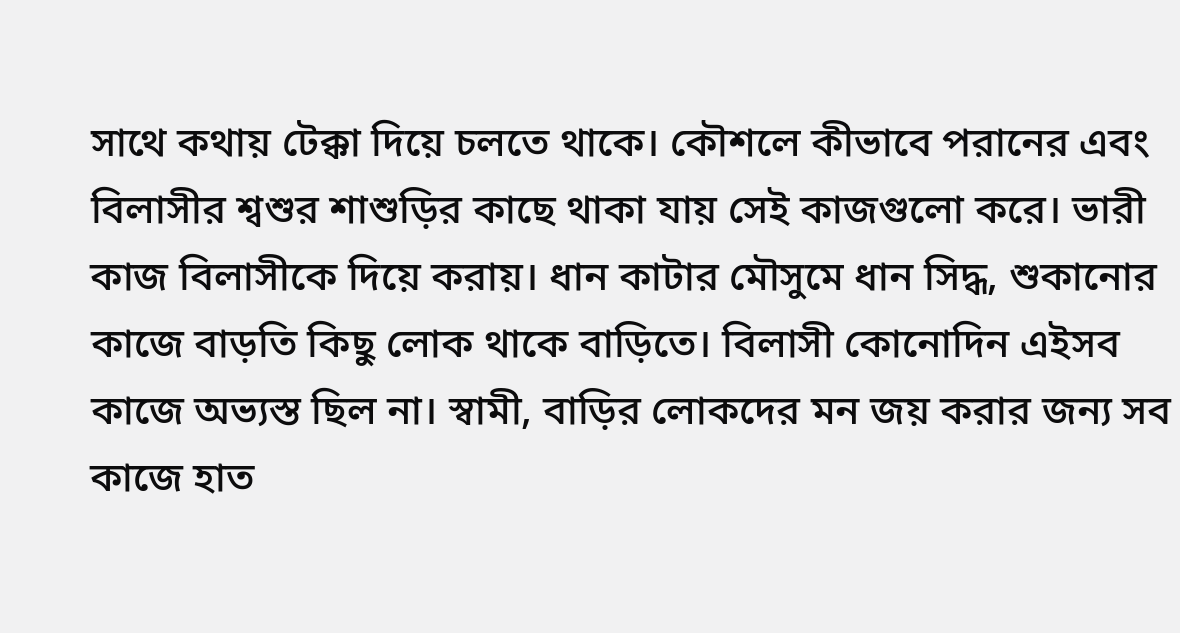সাথে কথায় টেক্কা দিয়ে চলতে থাকে। কৌশলে কীভাবে পরানের এবং বিলাসীর শ্বশুর শাশুড়ির কাছে থাকা যায় সেই কাজগুলো করে। ভারী কাজ বিলাসীকে দিয়ে করায়। ধান কাটার মৌসুমে ধান সিদ্ধ, শুকানোর কাজে বাড়তি কিছু লোক থাকে বাড়িতে। বিলাসী কোনোদিন এইসব কাজে অভ্যস্ত ছিল না। স্বামী, বাড়ির লোকদের মন জয় করার জন্য সব কাজে হাত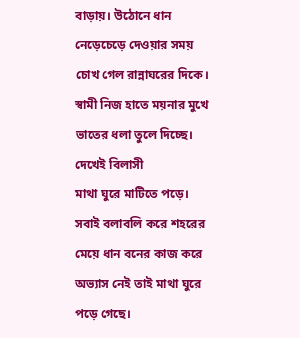বাড়ায়। উঠোনে ধান নেড়েচেড়ে দেওয়ার সময় চোখ গেল রান্নাঘরের দিকে। স্বামী নিজ হাতে ময়নার মুখে ভাতের ধলা তুলে দিচ্ছে। দেখেই বিলাসী
মাথা ঘুরে মাটিতে পড়ে। সবাই বলাবলি করে শহরের মেয়ে ধান বনের কাজ করে অভ্যাস নেই তাই মাথা ঘুরে পড়ে গেছে।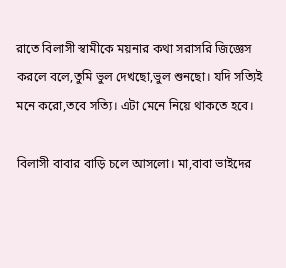রাতে বিলাসী স্বামীকে ময়নার কথা সরাসরি জিজ্ঞেস করলে বলে,তুমি ভুল দেখছো,ভুল শুনছো। যদি সত্যিই
মনে করো,তবে সত্যি। এটা মেনে নিয়ে থাকতে হবে।

বিলাসী বাবার বাড়ি চলে আসলো। মা,বাবা ভাইদের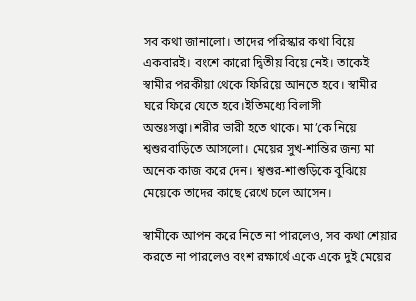সব কথা জানালো। তাদের পরিস্কার কথা বিয়ে একবারই। বংশে কারো দ্বিতীয় বিয়ে নেই। তাকেই স্বামীর পরকীয়া থেকে ফিরিয়ে আনতে হবে। স্বামীর
ঘরে ফিরে যেতে হবে।ইতিমধ্যে বিলাসী অন্তঃসত্ত্বা।শরীর ভারী হতে থাকে। মা’কে নিয়ে শ্বশুরবাড়িতে আসলো। মেয়ের সুখ-শান্তির জন্য মা অনেক কাজ করে দেন। শ্বশুর-শাশুড়িকে বুঝিয়ে মেয়েকে তাদের কাছে রেখে চলে আসেন।

স্বামীকে আপন করে নিতে না পারলেও, সব কথা শেয়ার করতে না পারলেও বংশ রক্ষার্থে একে একে দুই মেয়ের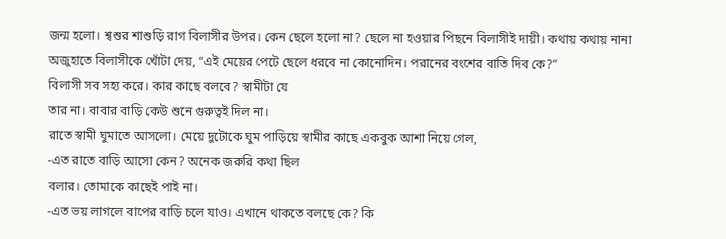জন্ম হলো। শ্বশুর শাশুড়ি রাগ বিলাসীর উপর। কেন ছেলে হলো না? ছেলে না হওয়ার পিছনে বিলাসীই দায়ী। কথায় কথায় নানা অজুহাতে বিলাসীকে খোঁটা দেয়, “এই মেয়ের পেটে ছেলে ধরবে না কোনোদিন। পরানের বংশের বাতি দিব কে?”
বিলাসী সব সহ্য করে। কার কাছে বলবে? স্বামীটা যে
তার না। বাবার বাড়ি কেউ শুনে গুরুত্বই দিল না।
রাতে স্বামী ঘুমাতে আসলো। মেয়ে দুটোকে ঘুম পাড়িয়ে স্বামীর কাছে একবুক আশা নিয়ে গেল,
-এত রাতে বাড়ি আসো কেন? অনেক জরুরি কথা ছিল
বলার। তোমাকে কাছেই পাই না।
-এত ভয় লাগলে বাপের বাড়ি চলে যাও। এখানে থাকতে বলছে কে? কি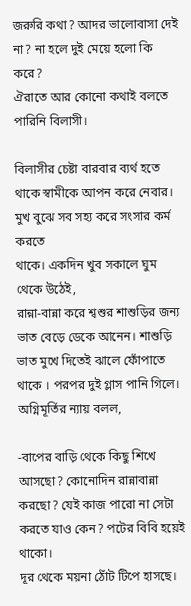জরুরি কথা? আদর ভালোবাসা দেই না? না হলে দুই মেয়ে হলো কি করে?
ঐরাতে আর কোনো কথাই বলতে পারিনি বিলাসী।

বিলাসীর চেষ্টা বারবার ব্যর্থ হতে থাকে স্বামীকে আপন করে নেবার। মুখ বুঝে সব সহ্য করে সংসার কর্ম করতে
থাকে। একদিন খুব সকালে ঘুম থেকে উঠেই,
রান্না-বান্না করে শ্বশুর শাশুড়ির জন্য ভাত বেড়ে ডেকে আনেন। শাশুড়ি ভাত মুখে দিতেই ঝালে ফোঁপাতে থাকে । পরপর দুই গ্লাস পানি গিলে। অগ্নিমূর্তির ন্যায় বলল,

-বাপের বাড়ি থেকে কিছু শিখে আসছো? কোনোদিন রান্নাবান্না করছো? যেই কাজ পারো না সেটা করতে যাও কেন? পটের বিবি হয়েই থাকো।
দূর থেকে ময়না ঠোঁট টিপে হাসছে।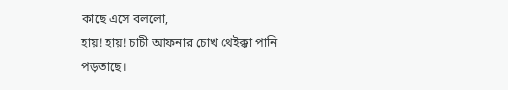কাছে এসে বললো,
হায়! হায়! চাচী আফনার চোখ থেইক্কা পানি পড়তাছে।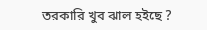তরকারি খুব ঝাল হইছে ?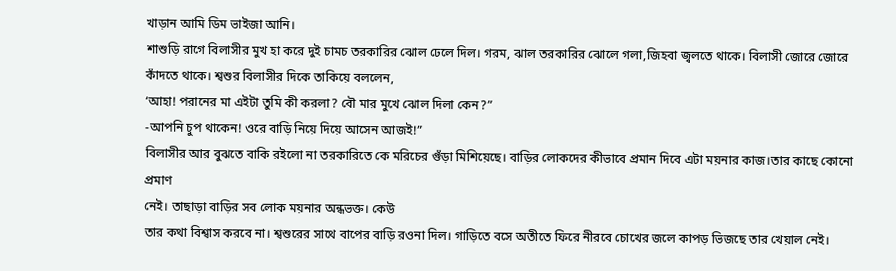খাড়ান আমি ডিম ভাইজা আনি।
শাশুড়ি রাগে বিলাসীর মুখ হা করে দুই চামচ তরকারির ঝোল ঢেলে দিল। গরম, ঝাল তরকারির ঝোলে গলা,জিহবা জ্বলতে থাকে। বিলাসী জোরে জোরে কাঁদতে থাকে। শ্বশুর বিলাসীর দিকে তাকিয়ে বললেন,
‘আহা! পরানের মা এইটা তুমি কী করলা? বৌ মার মুখে ঝোল দিলা কেন?”
-আপনি চুপ থাকেন! ওরে বাড়ি নিয়ে দিয়ে আসেন আজই!”
বিলাসীর আর বুঝতে বাকি রইলো না তরকারিতে কে মরিচের গুঁড়া মিশিয়েছে। বাড়ির লোকদের কীভাবে প্রমান দিবে এটা ময়নার কাজ।তার কাছে কোনো প্রমাণ
নেই। তাছাড়া বাড়ির সব লোক ময়নার অন্ধভক্ত। কেউ
তার কথা বিশ্বাস করবে না। শ্বশুরের সাথে বাপের বাড়ি রওনা দিল। গাড়িতে বসে অতীতে ফিরে নীরবে চোখের জলে কাপড় ভিজছে তার খেয়াল নেই।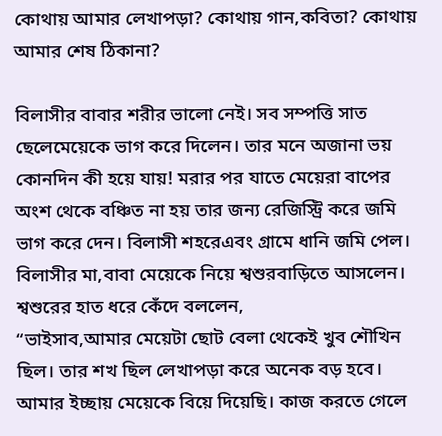কোথায় আমার লেখাপড়া? কোথায় গান,কবিতা? কোথায় আমার শেষ ঠিকানা?

বিলাসীর বাবার শরীর ভালো নেই। সব সম্পত্তি সাত ছেলেমেয়েকে ভাগ করে দিলেন। তার মনে অজানা ভয় কোনদিন কী হয়ে যায়! মরার পর যাতে মেয়েরা বাপের অংশ থেকে বঞ্চিত না হয় তার জন্য রেজিস্ট্রি করে জমি ভাগ করে দেন। বিলাসী শহরেএবং গ্রামে ধানি জমি পেল। বিলাসীর মা,বাবা মেয়েকে নিয়ে শ্বশুরবাড়িতে আসলেন। শ্বশুরের হাত ধরে কেঁদে বললেন,
“ভাইসাব,আমার মেয়েটা ছোট বেলা থেকেই খুব শৌখিন ছিল। তার শখ ছিল লেখাপড়া করে অনেক বড় হবে। আমার ইচ্ছায় মেয়েকে বিয়ে দিয়েছি। কাজ করতে গেলে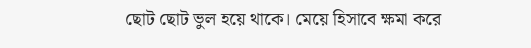ছোট ছোট ভুল হয়ে থাকে। মেয়ে হিসাবে ক্ষমা করে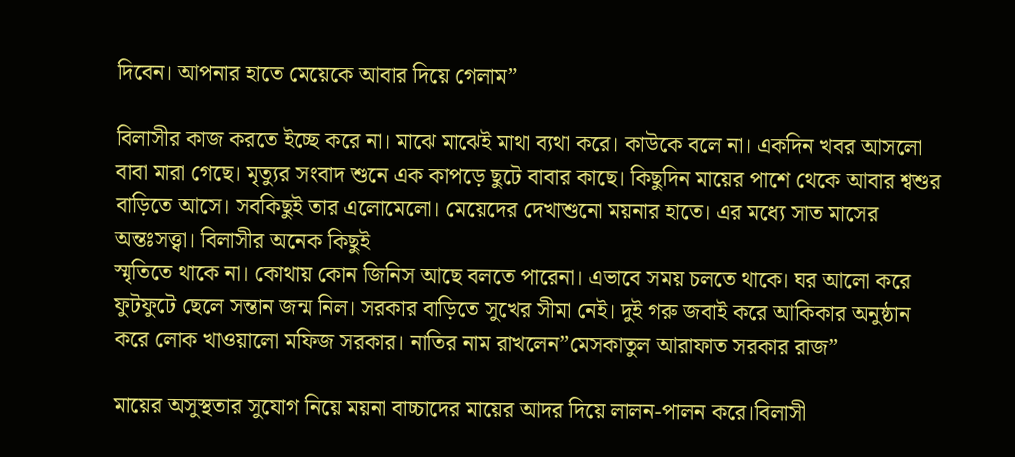দিবেন। আপনার হাতে মেয়েকে আবার দিয়ে গেলাম”

বিলাসীর কাজ করতে ইচ্ছে করে না। মাঝে মাঝেই মাথা ব্যথা করে। কাউকে বলে না। একদিন খবর আসলো বাবা মারা গেছে। মৃত্যুর সংবাদ শুনে এক কাপড়ে ছুটে বাবার কাছে। কিছুদিন মায়ের পাশে থেকে আবার শ্বশুর বাড়িতে আসে। সবকিছুই তার এলোমেলো। মেয়েদের দেখাশুনো ময়নার হাতে। এর মধ্যে সাত মাসের অন্তঃসত্ত্বা। বিলাসীর অনেক কিছুই
স্মৃতিতে থাকে না। কোথায় কোন জিনিস আছে বলতে পারেনা। এভাবে সময় চলতে থাকে। ঘর আলো করে ফুটফুটে ছেলে সন্তান জন্ম নিল। সরকার বাড়িতে সুখের সীমা নেই। দুই গরু জবাই করে আকিকার অনুষ্ঠান করে লোক খাওয়ালো মফিজ সরকার। নাতির নাম রাখলেন”মেসকাতুল আরাফাত সরকার রাজ”

মায়ের অসুস্থতার সুযোগ নিয়ে ময়না বাচ্চাদের মায়ের আদর দিয়ে লালন-পালন করে।বিলাসী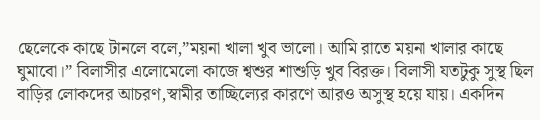ছেলেকে কাছে টানলে বলে,”ময়না খালা খুব ভালো। আমি রাতে ময়না খালার কাছে ঘুমাবো।” বিলাসীর এলোমেলো কাজে শ্বশুর শাশুড়ি খুব বিরক্ত। বিলাসী যতটুকু সুস্থ ছিল বাড়ির লোকদের আচরণ,স্বামীর তাচ্ছিল্যের কারণে আরও অসুস্থ হয়ে যায়। একদিন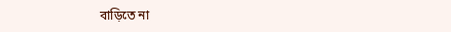বাড়িতে না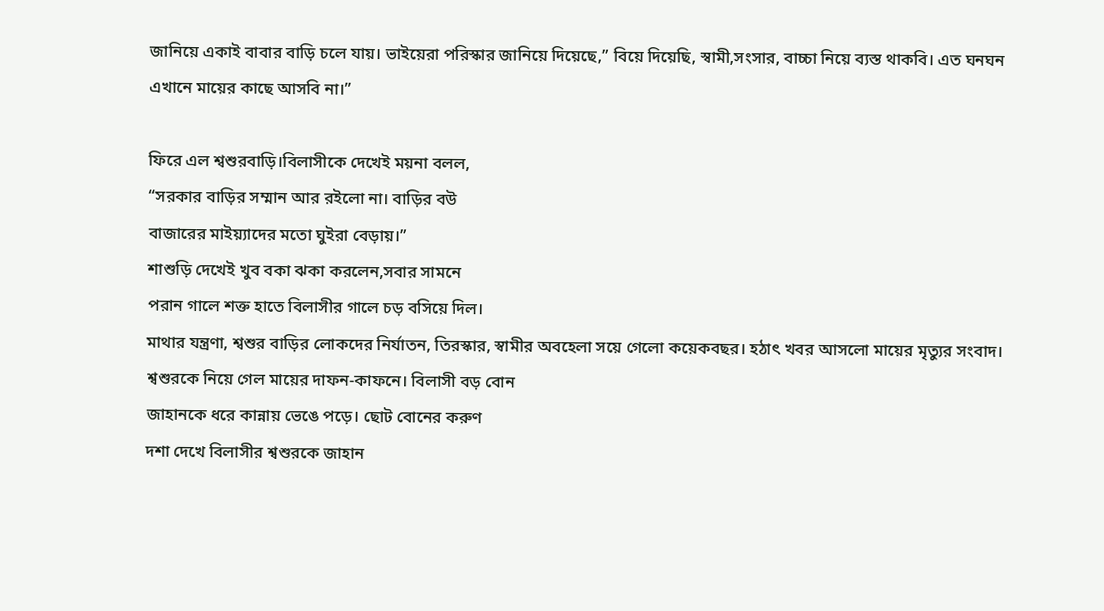জানিয়ে একাই বাবার বাড়ি চলে যায়। ভাইয়েরা পরিস্কার জানিয়ে দিয়েছে,” বিয়ে দিয়েছি, স্বামী,সংসার, বাচ্চা নিয়ে ব্যস্ত থাকবি। এত ঘনঘন এখানে মায়ের কাছে আসবি না।”

ফিরে এল শ্বশুরবাড়ি।বিলাসীকে দেখেই ময়না বলল,
“সরকার বাড়ির সম্মান আর রইলো না। বাড়ির বউ
বাজারের মাইয়্যাদের মতো ঘুইরা বেড়ায়।”
শাশুড়ি দেখেই খুব বকা ঝকা করলেন,সবার সামনে
পরান গালে শক্ত হাতে বিলাসীর গালে চড় বসিয়ে দিল।
মাথার যন্ত্রণা, শ্বশুর বাড়ির লোকদের নির্যাতন, তিরস্কার, স্বামীর অবহেলা সয়ে গেলো কয়েকবছর। হঠাৎ খবর আসলো মায়ের মৃত্যুর সংবাদ। শ্বশুরকে নিয়ে গেল মায়ের দাফন-কাফনে। বিলাসী বড় বোন
জাহানকে ধরে কান্নায় ভেঙে পড়ে। ছোট বোনের করুণ
দশা দেখে বিলাসীর শ্বশুরকে জাহান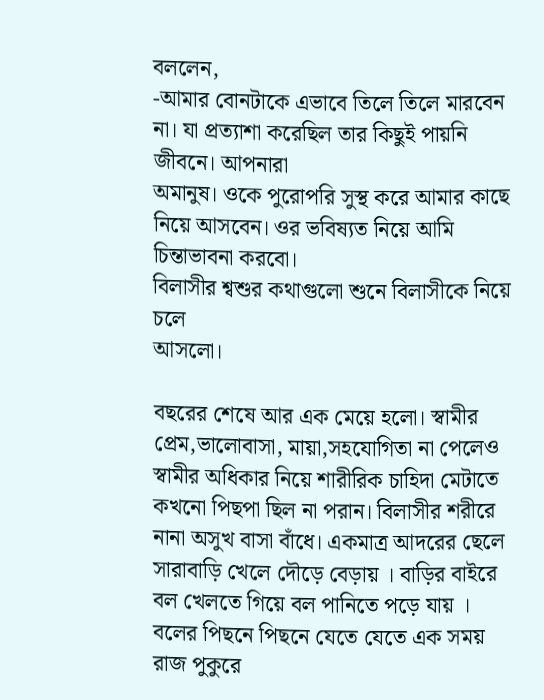বললেন,
-আমার বোনটাকে এভাবে তিলে তিলে মারবেন না। যা প্রত্যাশা করেছিল তার কিছুই পায়নি জীবনে। আপনারা
অমানুষ। ওকে পুরোপরি সুস্থ করে আমার কাছে নিয়ে আসবেন। ওর ভবিষ্যত নিয়ে আমি চিন্তাভাবনা করবো।
বিলাসীর শ্বশুর কথাগুলো শুনে বিলাসীকে নিয়ে চলে
আসলো।

বছরের শেষে আর এক মেয়ে হলো। স্বামীর প্রেম,ভালোবাসা, মায়া,সহযোগিতা না পেলেও স্বামীর অধিকার নিয়ে শারীরিক চাহিদা মেটাতে কখনো পিছপা ছিল না পরান। বিলাসীর শরীরে নানা অসুখ বাসা বাঁধে। একমাত্র আদরের ছেলে সারাবাড়ি খেলে দৌড়ে বেড়ায় । বাড়ির বাইরে বল খেলতে গিয়ে বল পানিতে পড়ে যায় । বলের পিছনে পিছনে যেতে যেতে এক সময় রাজ পুকুরে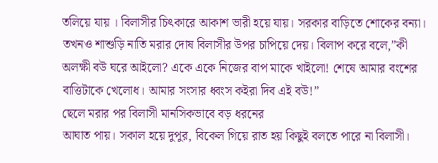তলিয়ে যায় । বিলাসীর চিৎকারে আকাশ ভারী হয়ে যায়। সরকার বাড়িতে শোকের বন্যা। তখনও শাশুড়ি নাতি মরার দোষ বিলাসীর উপর চাপিয়ে দেয়। বিলাপ করে বলে,”কী অলক্ষী বউ ঘরে আইলো? একে একে নিজের বাপ মাকে খাইলো! শেষে আমার বংশের বাত্তিটাকে খেলোধ। আমার সংসার ধ্বংস কইরা দিব এই বউ!”
ছেলে মরার পর বিলাসী মানসিকভাবে বড় ধরনের
আঘাত পায়। সকাল হয়ে দুপুর, বিকেল গিয়ে রাত হয় কিছুই বলতে পারে না বিলাসী।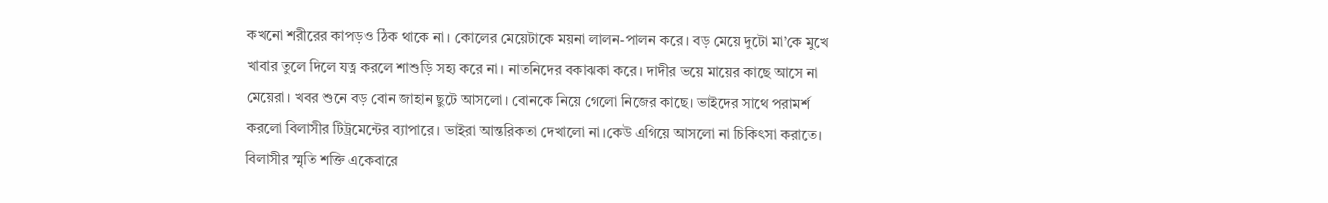কখনো শরীরের কাপড়ও ঠিক থাকে না। কোলের মেয়েটাকে ময়না লালন-পালন করে। বড় মেয়ে দুটো মা’কে মুখে খাবার তুলে দিলে যত্ন করলে শাশুড়ি সহ্য করে না। নাতনিদের বকাঝকা করে। দাদীর ভয়ে মায়ের কাছে আসে না মেয়েরা। খবর শুনে বড় বোন জাহান ছুটে আসলো। বোনকে নিয়ে গেলো নিজের কাছে। ভাইদের সাথে পরামর্শ করলো বিলাসীর টিট্রমেন্টের ব্যাপারে। ভাইরা আন্তরিকতা দেখালো না।কেউ এগিয়ে আসলো না চিকিৎসা করাতে। বিলাসীর স্মৃতি শক্তি একেবারে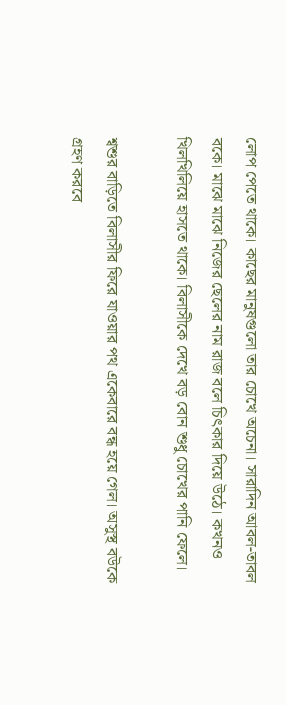লোপ পেতে থাকে। কাছের মানুষগুলো তার চোখে অচেনা। সারাদিন আবল-তাবল বকে। মাঝে মাঝে নিজের ছেলের নাম রাজ বলে চিৎকার দিয়ে উঠে। কখনও খিলখিলিয়ে হাসতে থাকে। বিলাসীকে দেখে বড় বোন শুধু চোখের পানি ফেলে।

শ্বশুর বাড়িতে বিলাসীর ফিরে যাওয়ার পথ একেবারে বন্ধ হয়ে গেল। অসুস্থ বউকে গ্রহণ করবে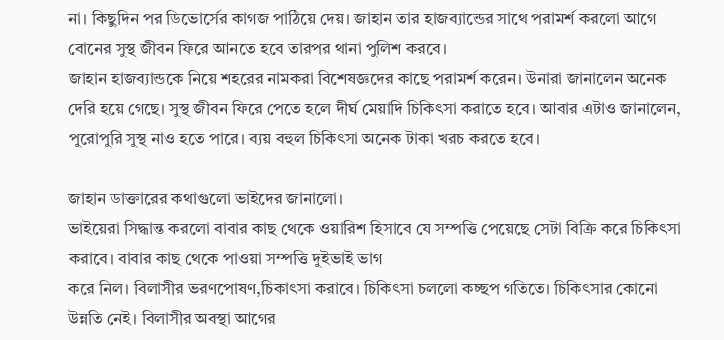না। কিছুদিন পর ডিভোর্সের কাগজ পাঠিয়ে দেয়। জাহান তার হাজব্যান্ডের সাথে পরামর্শ করলো আগে বোনের সুস্থ জীবন ফিরে আনতে হবে তারপর থানা পুলিশ করবে।
জাহান হাজব্যান্ডকে নিয়ে শহরের নামকরা বিশেষজ্ঞদের কাছে পরামর্শ করেন। উনারা জানালেন অনেক দেরি হয়ে গেছে। সুস্থ জীবন ফিরে পেতে হলে দীর্ঘ মেয়াদি চিকিৎসা করাতে হবে। আবার এটাও জানালেন, পুরোপুরি সুস্থ নাও হতে পারে। ব্যয় বহুল চিকিৎসা অনেক টাকা খরচ করতে হবে।

জাহান ডাক্তারের কথাগুলো ভাইদের জানালো।
ভাইয়েরা সিদ্ধান্ত করলো বাবার কাছ থেকে ওয়ারিশ হিসাবে যে সম্পত্তি পেয়েছে সেটা বিক্রি করে চিকিৎসা করাবে। বাবার কাছ থেকে পাওয়া সম্পত্তি দুইভাই ভাগ
করে নিল। বিলাসীর ভরণপোষণ,চিকাৎসা করাবে। চিকিৎসা চললো কচ্ছপ গতিতে। চিকিৎসার কোনো উন্নতি নেই। বিলাসীর অবস্থা আগের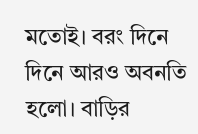মতোই। বরং দিনে
দিনে আরও অবনতি হলো। বাড়ির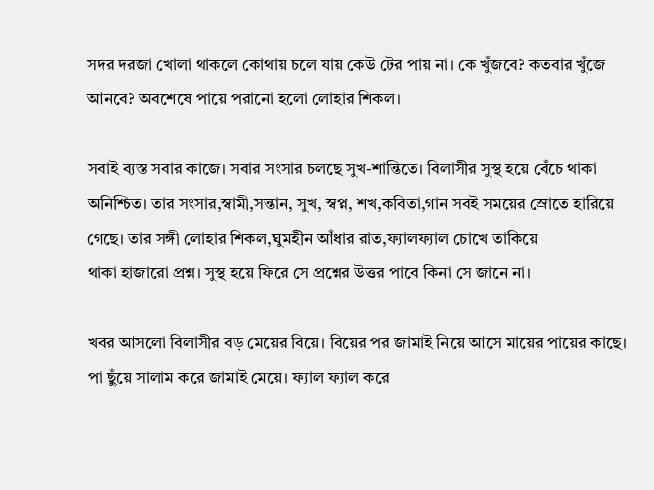সদর দরজা খোলা থাকলে কোথায় চলে যায় কেউ টের পায় না। কে খুঁজবে? কতবার খুঁজে আনবে? অবশেষে পায়ে পরানো হলো লোহার শিকল।

সবাই ব্যস্ত সবার কাজে। সবার সংসার চলছে সুখ-শান্তিতে। বিলাসীর সুস্থ হয়ে বেঁচে থাকা অনিশ্চিত। তার সংসার,স্বামী,সন্তান, সুখ, স্বপ্ন, শখ,কবিতা,গান সবই সময়ের স্রোতে হারিয়ে গেছে। তার সঙ্গী লোহার শিকল,ঘুমহীন আঁধার রাত,ফ্যালফ্যাল চোখে তাকিয়ে
থাকা হাজারো প্রশ্ন। সুস্থ হয়ে ফিরে সে প্রশ্নের উত্তর পাবে কিনা সে জানে না।

খবর আসলো বিলাসীর বড় মেয়ের বিয়ে। বিয়ের পর জামাই নিয়ে আসে মায়ের পায়ের কাছে। পা ছুঁয়ে সালাম করে জামাই মেয়ে। ফ্যাল ফ্যাল করে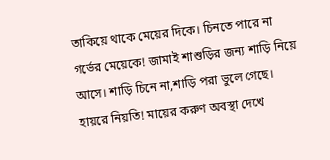তাকিয়ে থাকে মেয়ের দিকে। চিনতে পারে না গর্ভের মেয়েকে! জামাই শাশুড়ির জন্য শাড়ি নিয়ে আসে। শাড়ি চিনে না,শাড়ি পরা ভুলে গেছে। হায়রে নিয়তি! মায়ের করুণ অবস্থা দেখে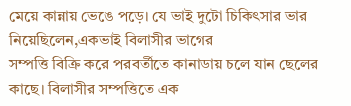মেয়ে কান্নায় ভেঙে পড়ে। যে ভাই দুটো চিকিৎসার ভার নিয়েছিলেন,একভাই বিলাসীর ভাগের
সম্পত্তি বিক্রি করে পরবর্তীতে কানাডায় চলে যান ছেলের কাছে। বিলাসীর সম্পত্তিতে এক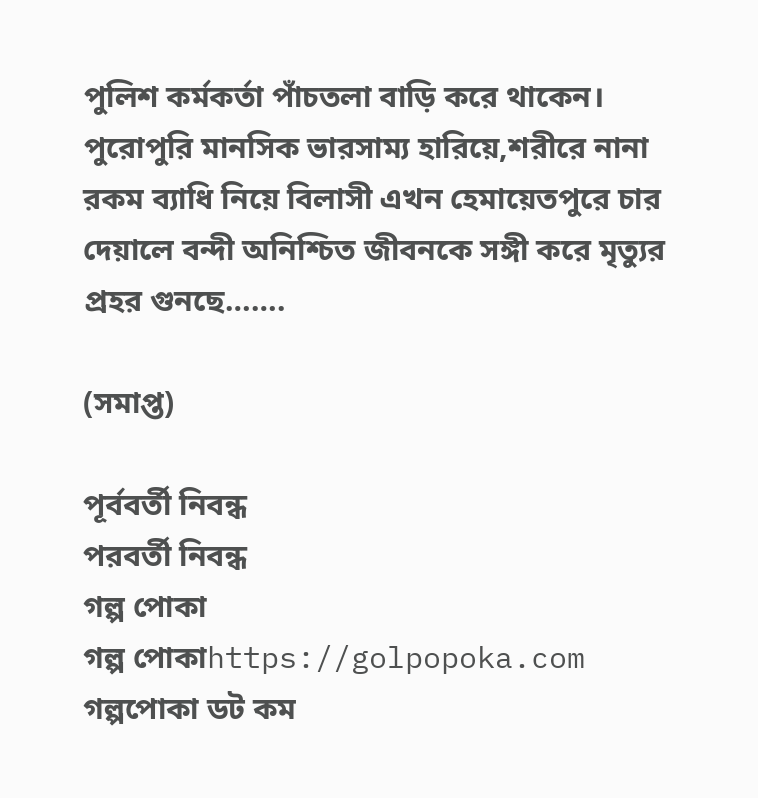পুলিশ কর্মকর্তা পাঁচতলা বাড়ি করে থাকেন। পুরোপুরি মানসিক ভারসাম্য হারিয়ে,শরীরে নানা রকম ব্যাধি নিয়ে বিলাসী এখন হেমায়েতপুরে চার দেয়ালে বন্দী অনিশ্চিত জীবনকে সঙ্গী করে মৃত্যুর প্রহর গুনছে…….

(সমাপ্ত)

পূর্ববর্তী নিবন্ধ
পরবর্তী নিবন্ধ
গল্প পোকা
গল্প পোকাhttps://golpopoka.com
গল্পপোকা ডট কম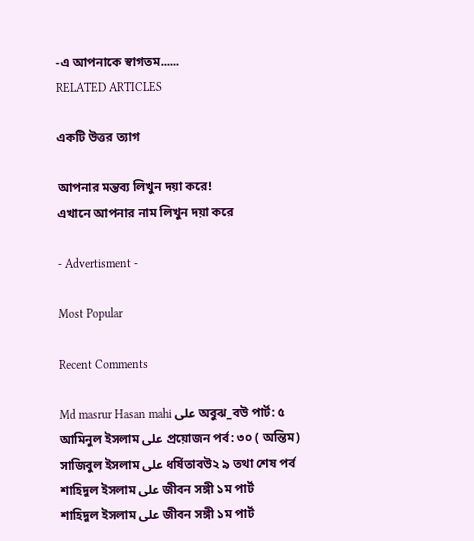-এ আপনাকে স্বাগতম......
RELATED ARTICLES

একটি উত্তর ত্যাগ

আপনার মন্তব্য লিখুন দয়া করে!
এখানে আপনার নাম লিখুন দয়া করে

- Advertisment -

Most Popular

Recent Comments

Md masrur Hasan mahi على অবুঝ_বউ পার্ট: ৫
আমিনুল ইসলাম على প্রয়োজন পর্ব: ৩০ ( অন্তিম)
সাজিবুল ইসলাম على ধর্ষিতাবউ২ ৯ তথা শেষ পর্ব
শাহিদুল ইসলাম على জীবন সঙ্গী ১ম পার্ট
শাহিদুল ইসলাম على জীবন সঙ্গী ১ম পার্ট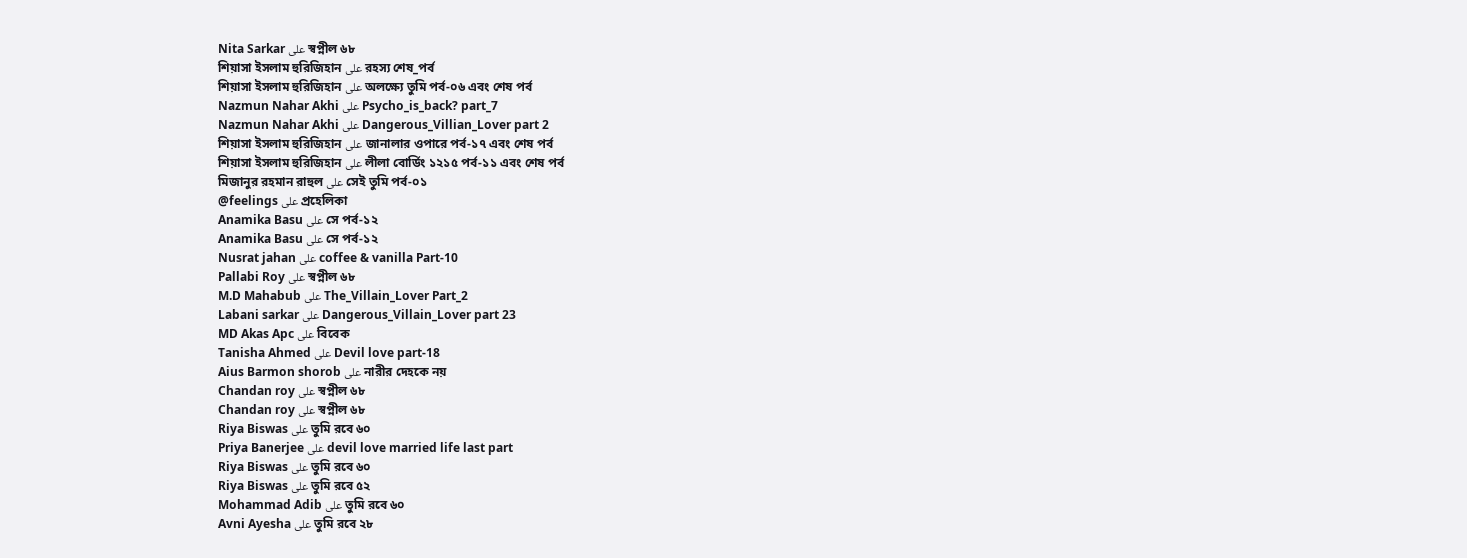Nita Sarkar على স্বপ্নীল ৬৮
শিয়াসা ইসলাম হুরিজিহান على রহস্য শেষ_পর্ব
শিয়াসা ইসলাম হুরিজিহান على অলক্ষ্যে তুমি পর্ব-০৬ এবং শেষ পর্ব
Nazmun Nahar Akhi على Psycho_is_back? part_7
Nazmun Nahar Akhi على Dangerous_Villian_Lover part 2
শিয়াসা ইসলাম হুরিজিহান على জানালার ওপারে পর্ব-১৭ এবং শেষ পর্ব
শিয়াসা ইসলাম হুরিজিহান على লীলা বোর্ডিং ১২১৫ পর্ব-১১ এবং শেষ পর্ব
মিজানুর রহমান রাহুল على সেই তুমি পর্ব-০১
@feelings على প্রহেলিকা
Anamika Basu على সে পর্ব-১২
Anamika Basu على সে পর্ব-১২
Nusrat jahan على coffee & vanilla Part-10
Pallabi Roy على স্বপ্নীল ৬৮
M.D Mahabub على The_Villain_Lover Part_2
Labani sarkar على Dangerous_Villain_Lover part 23
MD Akas Apc على বিবেক
Tanisha Ahmed على Devil love part-18
Aius Barmon shorob على নারীর দেহকে নয়
Chandan roy على স্বপ্নীল ৬৮
Chandan roy على স্বপ্নীল ৬৮
Riya Biswas على তুমি রবে ৬০
Priya Banerjee على devil love married life last part
Riya Biswas على তুমি রবে ৬০
Riya Biswas على তুমি রবে ৫২
Mohammad Adib على তুমি রবে ৬০
Avni Ayesha على তুমি রবে ২৮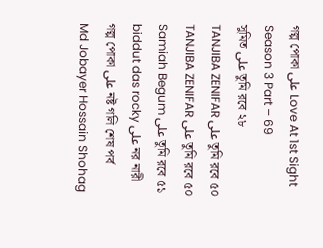গল্প পোকা على Love At 1st Sight Season 3 Part – 69
সুমিত على তুমি রবে ২৮
TANJIBA ZENIFAR على তুমি রবে ৫০
TANJIBA ZENIFAR على তুমি রবে ৫০
Samiah Begum على তুমি রবে ৫১
biddut das rocky على নর নারী
গল্প পোকা على নষ্ট গলি শেষ পর্ব
Md Jobayer Hossain Shohag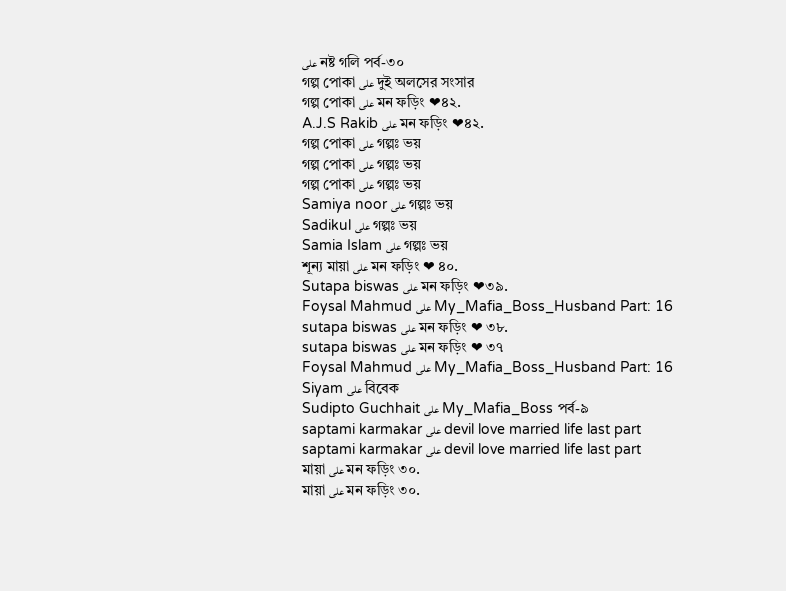على নষ্ট গলি পর্ব-৩০
গল্প পোকা على দুই অলসের সংসার
গল্প পোকা على মন ফড়িং ❤৪২.
A.J.S Rakib على মন ফড়িং ❤৪২.
গল্প পোকা على গল্পঃ ভয়
গল্প পোকা على গল্পঃ ভয়
গল্প পোকা على গল্পঃ ভয়
Samiya noor على গল্পঃ ভয়
Sadikul على গল্পঃ ভয়
Samia Islam على গল্পঃ ভয়
শূন্য মায়া على মন ফড়িং ❤ ৪০.
Sutapa biswas على মন ফড়িং ❤৩৯.
Foysal Mahmud على My_Mafia_Boss_Husband Part: 16
sutapa biswas على মন ফড়িং ❤ ৩৮.
sutapa biswas على মন ফড়িং ❤ ৩৭
Foysal Mahmud على My_Mafia_Boss_Husband Part: 16
Siyam على বিবেক
Sudipto Guchhait على My_Mafia_Boss পর্ব-৯
saptami karmakar على devil love married life last part
saptami karmakar على devil love married life last part
মায়া على মন ফড়িং ৩০.
মায়া على মন ফড়িং ৩০.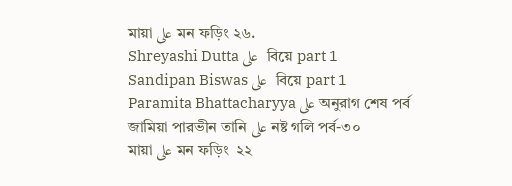মায়া على মন ফড়িং ২৬.
Shreyashi Dutta على  বিয়ে part 1
Sandipan Biswas على  বিয়ে part 1
Paramita Bhattacharyya على অনুরাগ শেষ পর্ব
জামিয়া পারভীন তানি على নষ্ট গলি পর্ব-৩০
মায়া على মন ফড়িং  ২২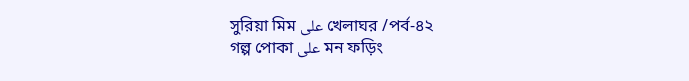সুরিয়া মিম على খেলাঘর /পর্ব-৪২
গল্প পোকা على মন ফড়িং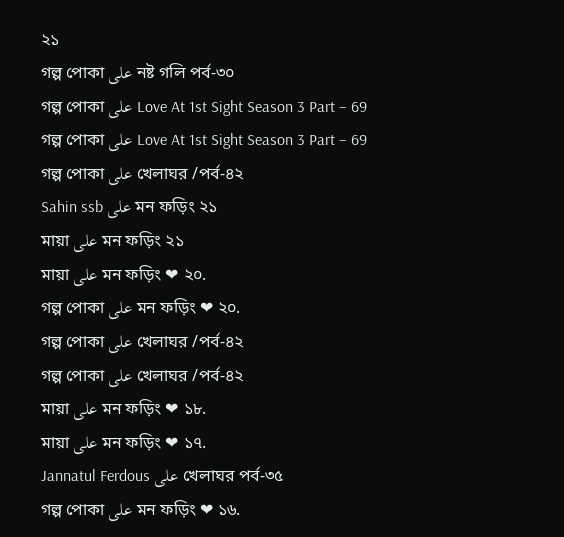২১
গল্প পোকা على নষ্ট গলি পর্ব-৩০
গল্প পোকা على Love At 1st Sight Season 3 Part – 69
গল্প পোকা على Love At 1st Sight Season 3 Part – 69
গল্প পোকা على খেলাঘর /পর্ব-৪২
Sahin ssb على মন ফড়িং ২১
মায়া على মন ফড়িং ২১
মায়া على মন ফড়িং ❤ ২০.
গল্প পোকা على মন ফড়িং ❤ ২০.
গল্প পোকা على খেলাঘর /পর্ব-৪২
গল্প পোকা على খেলাঘর /পর্ব-৪২
মায়া على মন ফড়িং ❤ ১৮.
মায়া على মন ফড়িং ❤ ১৭.
Jannatul Ferdous على খেলাঘর পর্ব-৩৫
গল্প পোকা على মন ফড়িং ❤ ১৬.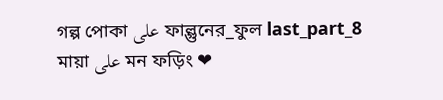গল্প পোকা على ফাল্গুনের_ফুল last_part_8
মায়া على মন ফড়িং ❤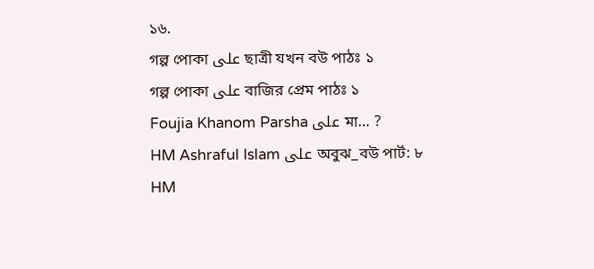১৬.
গল্প পোকা على ছাত্রী যখন বউ পাঠঃ ১
গল্প পোকা على বাজির প্রেম পাঠঃ ১
Foujia Khanom Parsha على মা… ?
HM Ashraful Islam على অবুঝ_বউ পার্ট: ৮
HM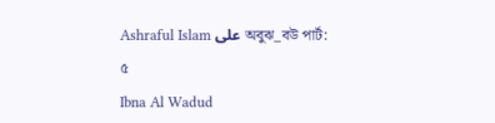Ashraful Islam على অবুঝ_বউ পার্ট: ৫
Ibna Al Wadud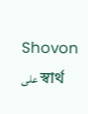Shovon على স্বার্থ